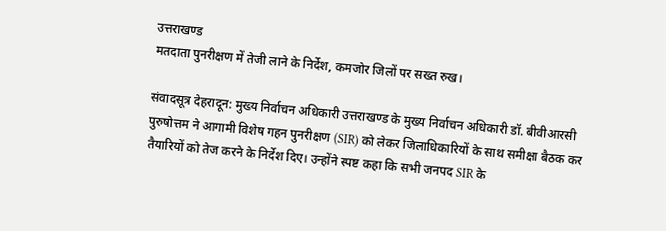उत्तराखण्ड
मतदाता पुनरीक्षण में तेजी लाने के निर्देश, कमजोर जिलों पर सख्त रुख।

संवादसूत्र देहरादून: मुख्य निर्वाचन अधिकारी उत्तराखण्ड के मुख्य निर्वाचन अधिकारी डॉ. बीवीआरसी पुरुषोत्तम ने आगामी विशेष गहन पुनरीक्षण (SIR) को लेकर जिलाधिकारियों के साथ समीक्षा बैठक कर तैयारियों को तेज करने के निर्देश दिए। उन्होंने स्पष्ट कहा कि सभी जनपद SIR के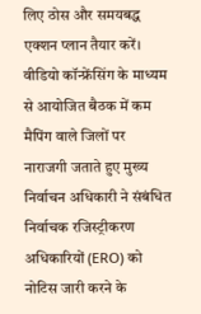लिए ठोस और समयबद्ध एक्शन प्लान तैयार करें।
वीडियो कॉन्फ्रेंसिंग के माध्यम से आयोजित बैठक में कम मैपिंग वाले जिलों पर नाराजगी जताते हुए मुख्य निर्वाचन अधिकारी ने संबंधित निर्वाचक रजिस्ट्रीकरण अधिकारियों (ERO) को नोटिस जारी करने के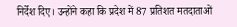निर्देश दिए। उन्होंने कहा कि प्रदेश में 87 प्रतिशत मतदाताओं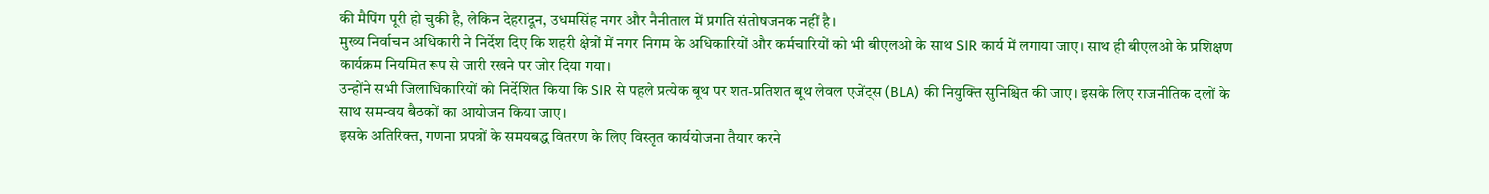की मैपिंग पूरी हो चुकी है, लेकिन देहरादून, उधमसिंह नगर और नैनीताल में प्रगति संतोषजनक नहीं है।
मुख्य निर्वाचन अधिकारी ने निर्देश दिए कि शहरी क्षेत्रों में नगर निगम के अधिकारियों और कर्मचारियों को भी बीएलओ के साथ SIR कार्य में लगाया जाए। साथ ही बीएलओ के प्रशिक्षण कार्यक्रम नियमित रूप से जारी रखने पर जोर दिया गया।
उन्होंने सभी जिलाधिकारियों को निर्देशित किया कि SIR से पहले प्रत्येक बूथ पर शत-प्रतिशत बूथ लेवल एजेंट्स (BLA) की नियुक्ति सुनिश्चित की जाए। इसके लिए राजनीतिक दलों के साथ समन्वय बैठकों का आयोजन किया जाए।
इसके अतिरिक्त, गणना प्रपत्रों के समयबद्ध वितरण के लिए विस्तृत कार्ययोजना तैयार करने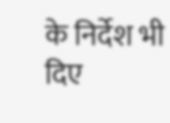के निर्देश भी दिए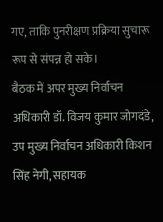गए, ताकि पुनरीक्षण प्रक्रिया सुचारू रूप से संपन्न हो सके।
बैठक में अपर मुख्य निर्वाचन अधिकारी डॉ. विजय कुमार जोगदंडे, उप मुख्य निर्वाचन अधिकारी किशन सिंह नेगी, सहायक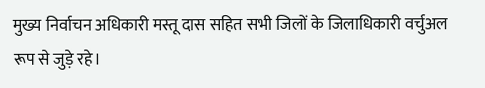मुख्य निर्वाचन अधिकारी मस्तू दास सहित सभी जिलों के जिलाधिकारी वर्चुअल रूप से जुड़े रहे।